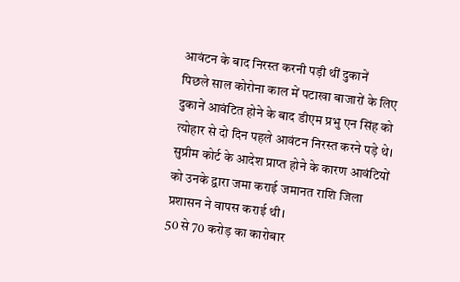आवंटन के बाद निरस्त करनी पड़ी थीं दुकानें
पिछले साल कोरोना काल में पटाखा बाजारों के लिए दुकानें आवंटित होने के बाद डीएम प्रभु एन सिंह को त्योहार से दो दिन पहले आवंटन निरस्त करने पड़े थे। सुप्रीम कोर्ट के आदेश प्राप्त होने के कारण आवंटियों को उनके द्वारा जमा कराई जमानत राशि जिला प्रशासन ने वापस कराई थी।
50 से 70 करोड़ का कारोबार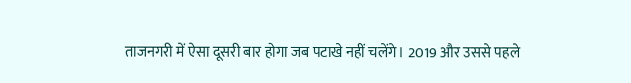ताजनगरी में ऐसा दूसरी बार होगा जब पटाखे नहीं चलेंगे। 2019 और उससे पहले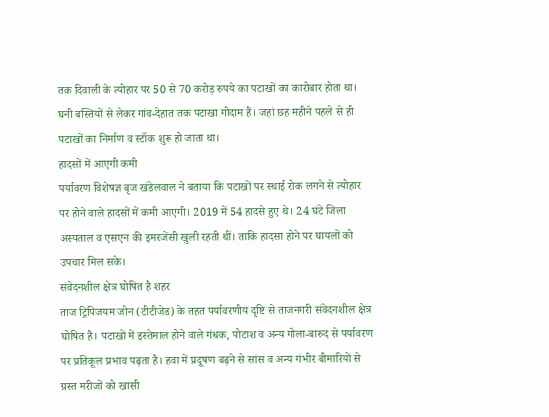तक दिवाली के त्योहार पर 50 से 70 करोड़ रुपये का पटाखों का कारोबार होता था। घनी बस्तियों से लेकर गांव-देहात तक पटाखा गोदाम हैं। जहां छह महीने पहले से ही पटाखों का निर्माण व स्टॉक शुरू हो जाता था।
हादसों में आएगी कमी
पर्यावरण विशेषज्ञ बृज खंडेलवाल ने बताया कि पटाखों पर स्थाई रोक लगने से त्योहार पर होने वाले हादसों में कमी आएगी। 2019 में 54 हादसे हुए थे। 24 घंटे जिला अस्पताल व एसएन की इमरजेंसी खुली रहती थीं। ताकि हादसा होने पर घायलों को उपचार मिल सके।
संवेदनशील क्षेत्र घोषित है शहर
ताज ट्रिपिजयम जोन (टीटीजेड) के तहत पर्यावरणीय दृष्टि से ताजनगरी संवेदनशील क्षेत्र घोषित है। पटाखों में इस्तेमाल होने वाले गंधक, पोटाश व अन्य गोला-बारुद से पर्यावरण पर प्रतिकूल प्रभाव पढ़ता है। हवा में प्रदूषण बढ़ने से सांस व अन्य गंभीर बीमारियों से ग्रस्त मरीजों को खासी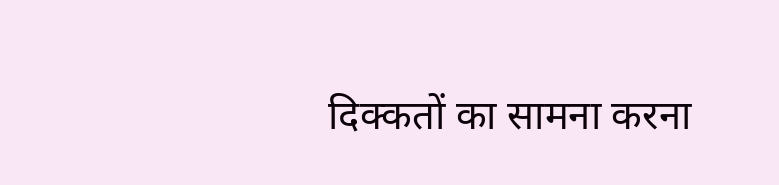दिक्कतों का सामना करना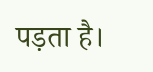पड़ता है।